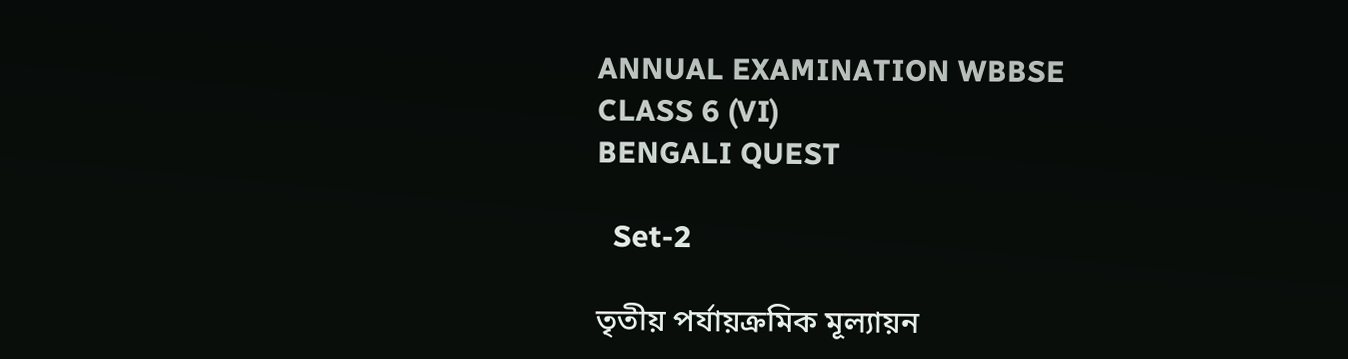ANNUAL EXAMINATION WBBSE
CLASS 6 (VI)
BENGALI QUEST

  Set-2

তৃতীয় পর্যায়ক্রমিক মূল্যায়ন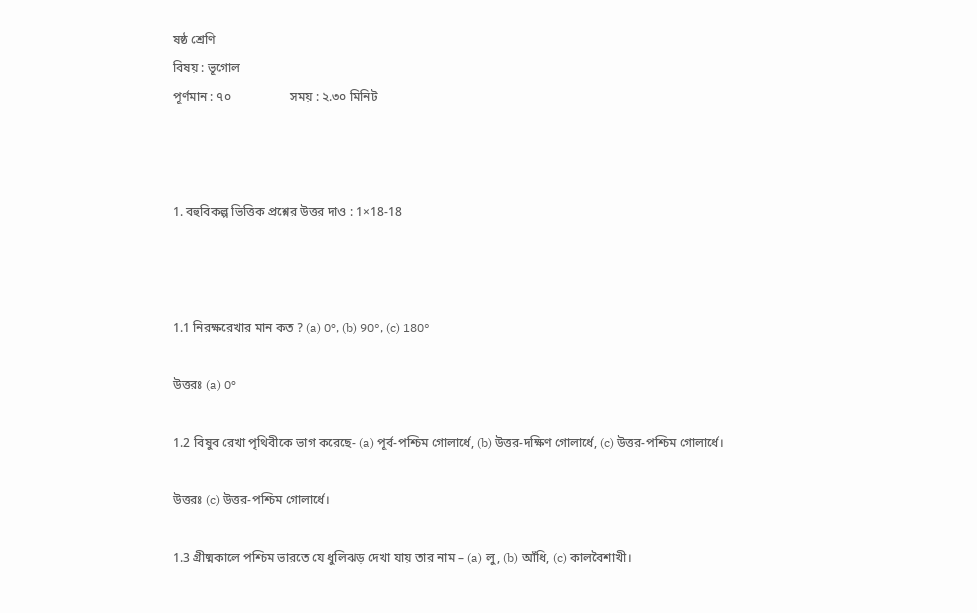ষষ্ঠ শ্রেণি
বিষয় : ভূগোল
পূর্ণমান : ৭০                   সময় : ২.৩০ মিনিট



1. বহুবিকল্প ভিত্তিক প্রশ্নের উত্তর দাও : 1×18-18



1.1 নিরক্ষরেখার মান কত ? (a) 0º, (b) 90°, (c) 180°

উত্তরঃ (a) 0º

1.2 বিষুব রেখা পৃথিবীকে ভাগ করেছে- (a) পূর্ব-পশ্চিম গোলার্ধে, (b) উত্তর-দক্ষিণ গোলার্ধে, (c) উত্তর-পশ্চিম গোলার্ধে।

উত্তরঃ (c) উত্তর-পশ্চিম গোলার্ধে।

1.3 গ্রীষ্মকালে পশ্চিম ভারতে যে ধুলিঝড় দেখা যায় তার নাম – (a) লু, (b) আঁধি, (c) কালবৈশাখী।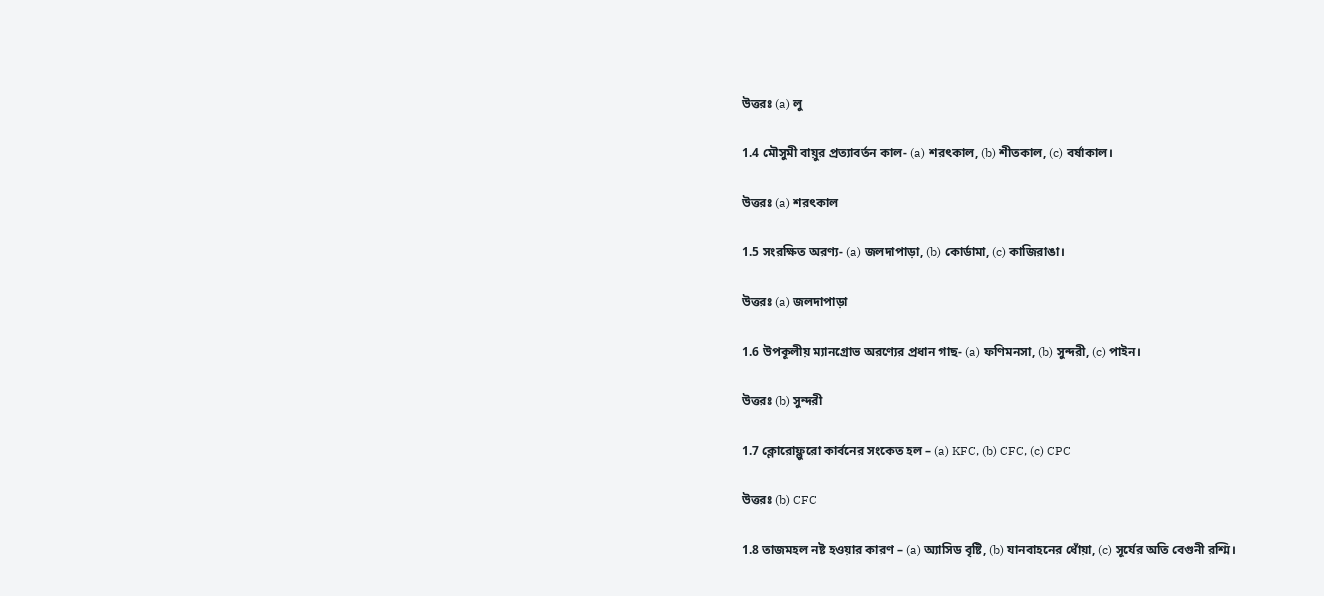উত্তরঃ (a) লু

1.4 মৌসুমী বায়ুর প্রত্যাবর্তন কাল- (a) শরৎকাল, (b) শীতকাল, (c) বর্ষাকাল।

উত্তরঃ (a) শরৎকাল

1.5 সংরক্ষিত অরণ্য- (a) জলদাপাড়া, (b) কোর্ডামা, (c) কাজিরাঙা।

উত্তরঃ (a) জলদাপাড়া

1.6 উপকূলীয় ম্যানগ্রোভ অরণ্যের প্রধান গাছ- (a) ফণিমনসা, (b) সুন্দরী, (c) পাইন।

উত্তরঃ (b) সুন্দরী

1.7 ক্লোরোফ্লুরো কার্বনের সংকেত হল – (a) KFC, (b) CFC, (c) CPC

উত্তরঃ (b) CFC

1.8 তাজমহল নষ্ট হওয়ার কারণ – (a) অ্যাসিড বৃষ্টি, (b) যানবাহনের ধোঁয়া, (c) সূর্যের অতি বেগুনী রশ্মি।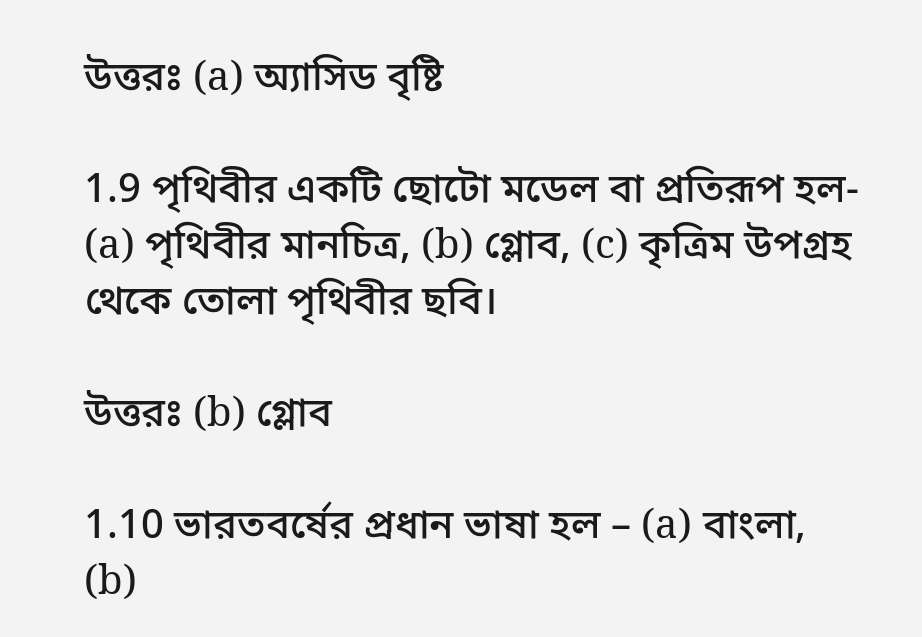উত্তরঃ (a) অ্যাসিড বৃষ্টি

1.9 পৃথিবীর একটি ছোটো মডেল বা প্রতিরূপ হল- (a) পৃথিবীর মানচিত্র, (b) গ্লোব, (c) কৃত্রিম উপগ্রহ থেকে তোলা পৃথিবীর ছবি।

উত্তরঃ (b) গ্লোব

1.10 ভারতবর্ষের প্রধান ভাষা হল – (a) বাংলা, (b)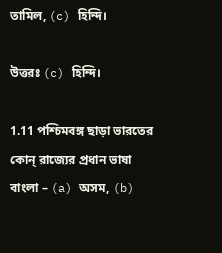তামিল, (c) হিন্দি।

উত্তরঃ (c) হিন্দি।

1.11 পশ্চিমবঙ্গ ছাড়া ভারতের কোন্ রাজ্যের প্রধান ভাষা বাংলা – (a) অসম, (b)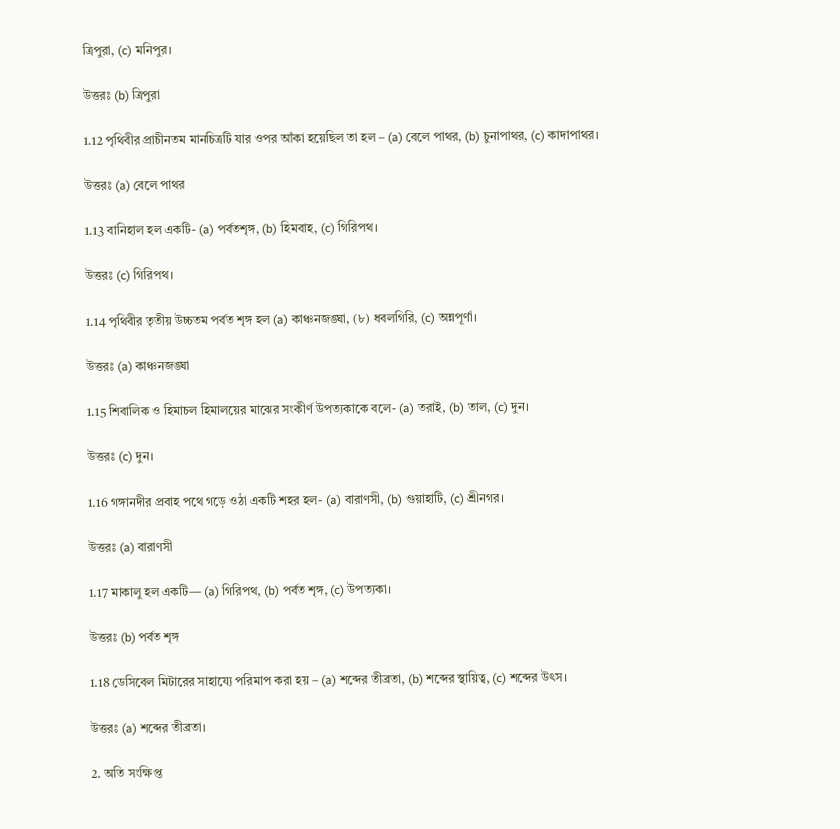ত্রিপুরা, (c) মনিপুর।

উত্তরঃ (b) ত্রিপুরা

1.12 পৃথিবীর প্রাচীনতম মানচিত্রটি যার ওপর আঁকা হয়েছিল তা হল – (a) বেলে পাথর, (b) চুনাপাথর, (c) কাদাপাথর।

উত্তরঃ (a) বেলে পাথর

1.13 বানিহাল হল একটি- (a) পর্বতশৃঙ্গ, (b) হিমবাহ, (c) গিরিপথ।

উত্তরঃ (c) গিরিপথ।

1.14 পৃথিবীর তৃতীয় উচ্চতম পর্বত শৃঙ্গ হল (a) কাঞ্চনজঙ্ঘা, (৮) ধবলগিরি, (c) অন্নপূর্ণা।

উত্তরঃ (a) কাঞ্চনজঙ্ঘা

1.15 শিবালিক ও হিমাচল হিমালয়ের মাঝের সংকীর্ণ উপত্যকাকে বলে- (a) তরাই, (b) তাল, (c) দুন।

উত্তরঃ (c) দুন।

1.16 গঙ্গানদীর প্রবাহ পথে গড়ে ওঠা একটি শহর হল- (a) বারাণসী, (b) গুয়াহাটি, (c) শ্রীনগর।

উত্তরঃ (a) বারাণসী

1.17 মাকালু হল একটি— (a) গিরিপথ, (b) পর্বত শৃঙ্গ, (c) উপত্যকা।

উত্তরঃ (b) পর্বত শৃঙ্গ

1.18 ডেসিবেল মিটারের সাহায্যে পরিমাপ করা হয় – (a) শব্দের তীব্রতা, (b) শব্দের স্থায়িত্ব, (c) শব্দের উৎস।

উত্তরঃ (a) শব্দের তীব্রতা।

2. অতি সংক্ষিপ্ত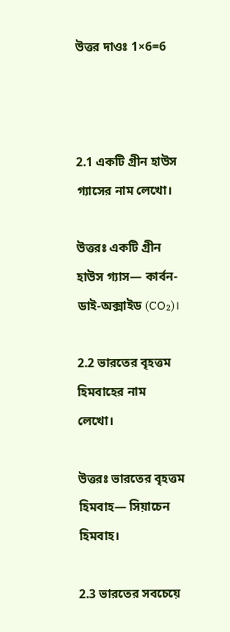উত্তর দাওঃ 1×6=6



2.1 একটি গ্রীন হাউস গ্যাসের নাম লেখো।

উত্তরঃ একটি গ্রীন হাউস গ্যাস— কার্বন-ডাই-অক্সাইড (CO₂)।

2.2 ভারতের বৃহত্তম হিমবাহের নাম লেখো।

উত্তরঃ ভারতের বৃহত্তম হিমবাহ— সিয়াচেন হিমবাহ।

2.3 ভারতের সবচেয়ে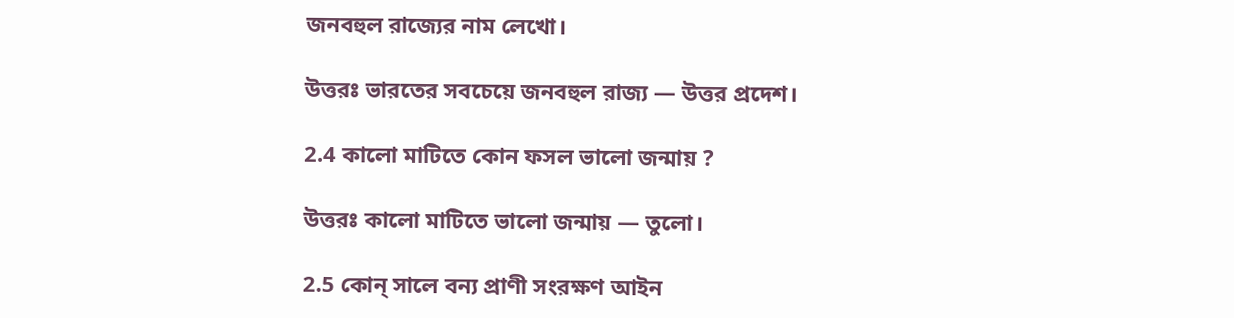জনবহুল রাজ্যের নাম লেখো।

উত্তরঃ ভারতের সবচেয়ে জনবহুল রাজ্য — উত্তর প্রদেশ।

2.4 কালো মাটিতে কোন ফসল ভালো জন্মায় ?

উত্তরঃ কালো মাটিতে ভালো জন্মায় — তুলো।

2.5 কোন্ সালে বন্য প্রাণী সংরক্ষণ আইন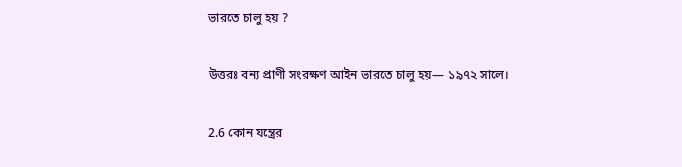ভারতে চালু হয় ?

উত্তরঃ বন্য প্রাণী সংরক্ষণ আইন ভারতে চালু হয়— ১৯৭২ সালে।

2.6 কোন যন্ত্রের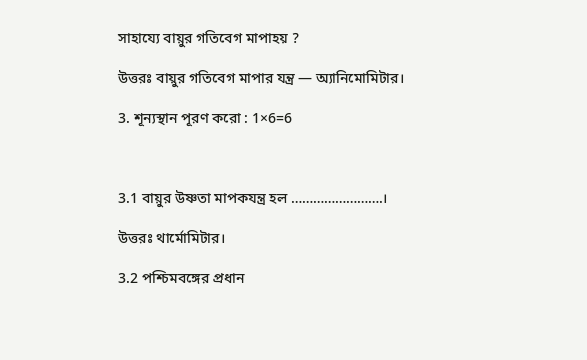সাহায্যে বায়ুর গতিবেগ মাপাহয় ?

উত্তরঃ বায়ুর গতিবেগ মাপার যন্ত্র — অ্যানিমোমিটার।

3. শূন্যস্থান পূরণ করো : 1×6=6



3.1 বায়ুর উষ্ণতা মাপকযন্ত্র হল …………………….।

উত্তরঃ থার্মোমিটার।

3.2 পশ্চিমবঙ্গের প্রধান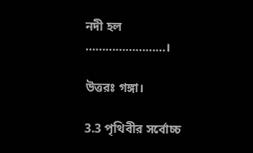নদী হল ……………………।

উত্তরঃ গঙ্গা।

3.3 পৃথিবীর সর্বোচ্চ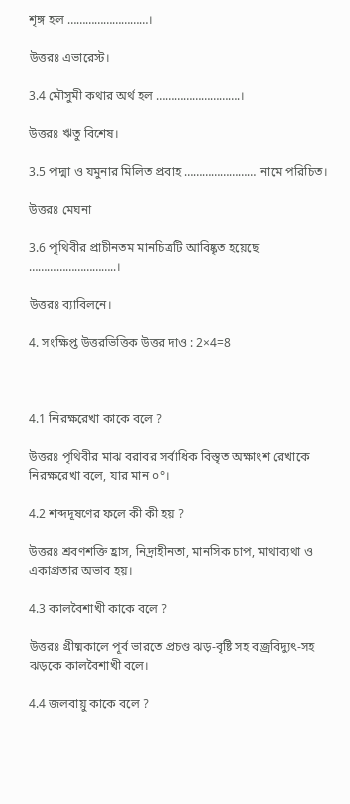শৃঙ্গ হল ………………………।

উত্তরঃ এভারেস্ট।

3.4 মৌসুমী কথার অর্থ হল ……………………….।

উত্তরঃ ঋতু বিশেষ।

3.5 পদ্মা ও যমুনার মিলিত প্রবাহ …………………… নামে পরিচিত।

উত্তরঃ মেঘনা

3.6 পৃথিবীর প্রাচীনতম মানচিত্রটি আবিষ্কৃত হয়েছে ………………………..।

উত্তরঃ ব্যাবিলনে।

4. সংক্ষিপ্ত উত্তরভিত্তিক উত্তর দাও : 2×4=8



4.1 নিরক্ষরেখা কাকে বলে ?

উত্তরঃ পৃথিবীর মাঝ বরাবর সর্বাধিক বিস্তৃত অক্ষাংশ রেখাকে নিরক্ষরেখা বলে, যার মান ০°।

4.2 শব্দদূষণের ফলে কী কী হয় ?

উত্তরঃ শ্রবণশক্তি হ্রাস, নিদ্রাহীনতা, মানসিক চাপ, মাথাব্যথা ও একাগ্রতার অভাব হয়।

4.3 কালবৈশাখী কাকে বলে ?

উত্তরঃ গ্রীষ্মকালে পূর্ব ভারতে প্রচণ্ড ঝড়-বৃষ্টি সহ বজ্রবিদ্যুৎ-সহ ঝড়কে কালবৈশাখী বলে।

4.4 জলবায়ু কাকে বলে ?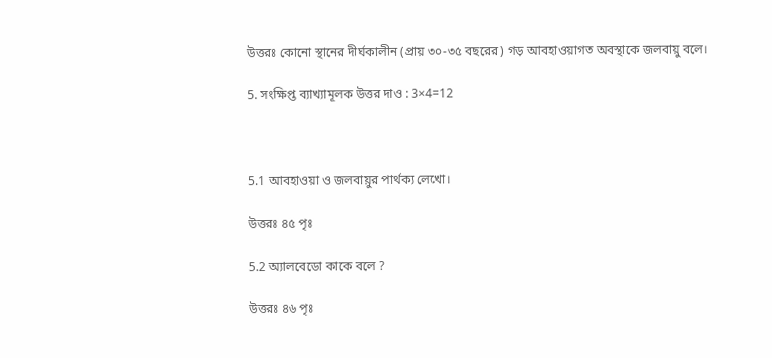উত্তরঃ কোনো স্থানের দীর্ঘকালীন (প্রায় ৩০-৩৫ বছরের) গড় আবহাওয়াগত অবস্থাকে জলবায়ু বলে।

5. সংক্ষিপ্ত ব্যাখ্যামূলক উত্তর দাও : 3×4=12



5.1 আবহাওয়া ও জলবায়ুর পার্থক্য লেখো।

উত্তরঃ ৪৫ পৃঃ

5.2 অ্যালবেডো কাকে বলে ?

উত্তরঃ ৪৬ পৃঃ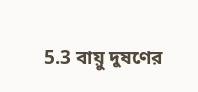5.3 বায়ু দুষণের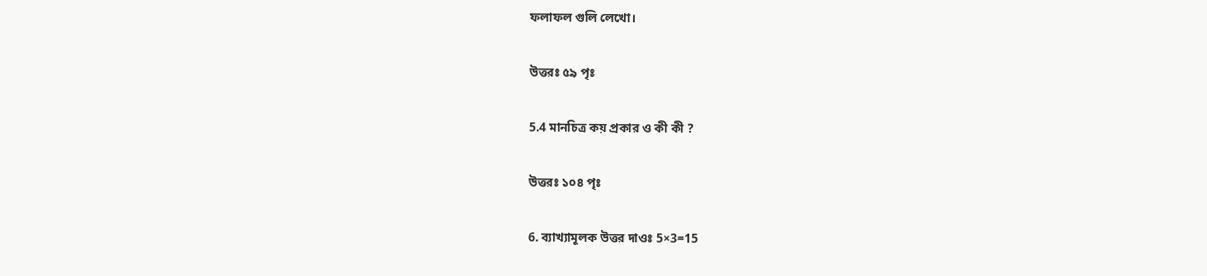ফলাফল গুলি লেখো।

উত্তরঃ ৫৯ পৃঃ

5.4 মানচিত্র কয় প্রকার ও কী কী ?

উত্তরঃ ১০৪ পৃঃ

6. ব্যাখ্যামূলক উত্তর দাওঃ 5×3=15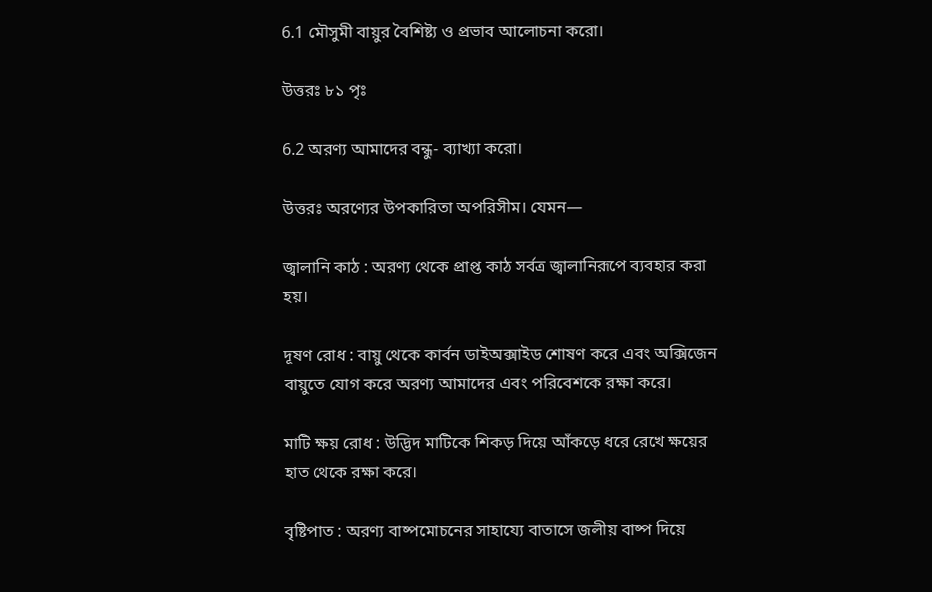6.1 মৌসুমী বায়ুর বৈশিষ্ট্য ও প্রভাব আলোচনা করো।

উত্তরঃ ৮১ পৃঃ

6.2 অরণ্য আমাদের বন্ধু- ব্যাখ্যা করো।

উত্তরঃ অরণ্যের উপকারিতা অপরিসীম। যেমন—

জ্বালানি কাঠ : অরণ্য থেকে প্রাপ্ত কাঠ সর্বত্র জ্বালানিরূপে ব্যবহার করা হয়।

দূষণ রোধ : বায়ু থেকে কার্বন ডাইঅক্সাইড শোষণ করে এবং অক্সিজেন বায়ুতে যোগ করে অরণ্য আমাদের এবং পরিবেশকে রক্ষা করে।

মাটি ক্ষয় রোধ : উদ্ভিদ মাটিকে শিকড় দিয়ে আঁকড়ে ধরে রেখে ক্ষয়ের হাত থেকে রক্ষা করে।

বৃষ্টিপাত : অরণ্য বাষ্পমোচনের সাহায্যে বাতাসে জলীয় বাষ্প দিয়ে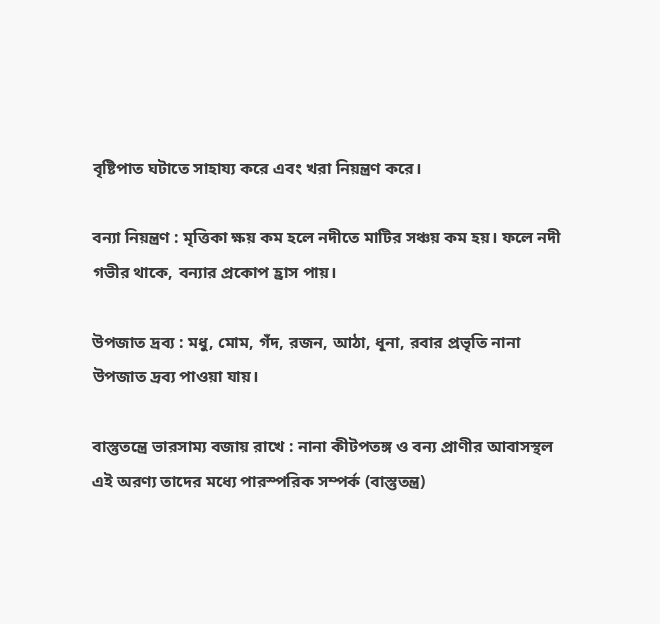বৃষ্টিপাত ঘটাতে সাহায্য করে এবং খরা নিয়ন্ত্রণ করে।

বন্যা নিয়ন্ত্রণ : মৃত্তিকা ক্ষয় কম হলে নদীতে মাটির সঞ্চয় কম হয়। ফলে নদী গভীর থাকে, বন্যার প্রকোপ হ্রাস পায়।

উপজাত দ্রব্য : মধু, মোম, গঁদ, রজন, আঠা, ধূনা, রবার প্রভৃতি নানা উপজাত দ্রব্য পাওয়া যায়।

বাস্তুতন্ত্রে ভারসাম্য বজায় রাখে : নানা কীটপতঙ্গ ও বন্য প্রাণীর আবাসস্থল এই অরণ্য তাদের মধ্যে পারস্পরিক সম্পর্ক (বাস্তুতন্ত্র)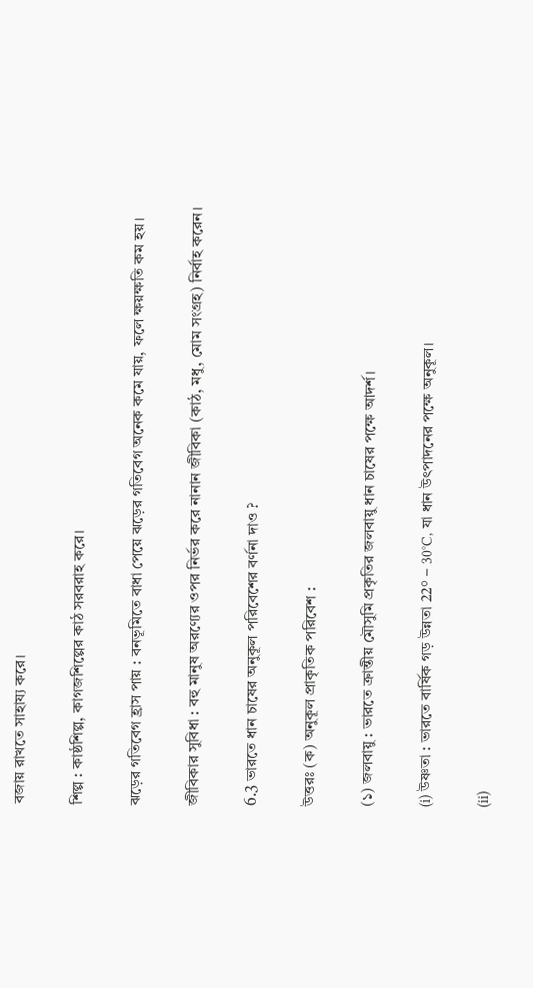বজায় রাখতে সাহায্য করে।

শিল্প : কাষ্ঠশিল্প, কাগজশিল্পের কাঠ সরবরাহ করে।

ঝড়ের গতিবেগ হ্রাস পায় : বনভূমিতে বাধা পেয়ে ঝড়ের গতিবেগ অনেক কমে যায়, ফলে ক্ষয়ক্ষতি কম হয়।

জীবিকার সুবিধা : বহু মানুষ অরণ্যের ওপর নির্ভর করে নানান জীবিকা (কাঠ, মধু, মোম সংগ্রহ) নির্বাহ করেন।

6.3 ভারতে ধান চাষের অনুকূল পরিবেশের বর্ণনা দাও ?

উত্তরঃ (ক) অনুকূল প্রাকৃতিক পরিবেশ :

(১) জলবায়ু : ভারতে ক্রান্তীয় মৌসুমি প্রকৃতির জলবায়ু ধান চাষের পক্ষে আদর্শ।

(i) উষ্ণতা : ভারতে বার্ষিক গড় উন্নতা 22° – 30°C, যা ধান উৎপাদনের পক্ষে অনুকূল।

(ii)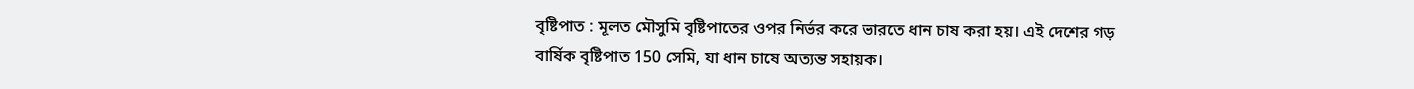বৃষ্টিপাত : মূলত মৌসুমি বৃষ্টিপাতের ওপর নির্ভর করে ভারতে ধান চাষ করা হয়। এই দেশের গড় বার্ষিক বৃষ্টিপাত 150 সেমি, যা ধান চাষে অত্যন্ত সহায়ক।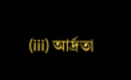(iii) আর্দ্রতা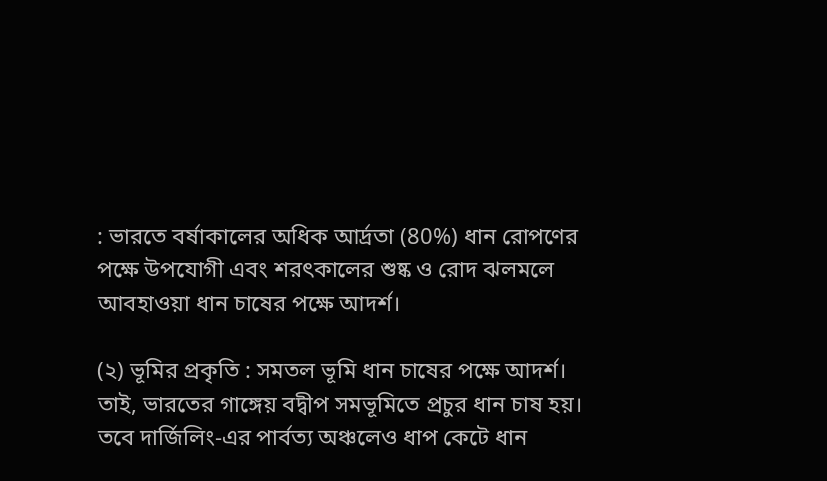: ভারতে বর্ষাকালের অধিক আর্দ্রতা (80%) ধান রোপণের পক্ষে উপযোগী এবং শরৎকালের শুষ্ক ও রোদ ঝলমলে আবহাওয়া ধান চাষের পক্ষে আদর্শ।

(২) ভূমির প্রকৃতি : সমতল ভূমি ধান চাষের পক্ষে আদর্শ। তাই, ভারতের গাঙ্গেয় বদ্বীপ সমভূমিতে প্রচুর ধান চাষ হয়। তবে দার্জিলিং-এর পার্বত্য অঞ্চলেও ধাপ কেটে ধান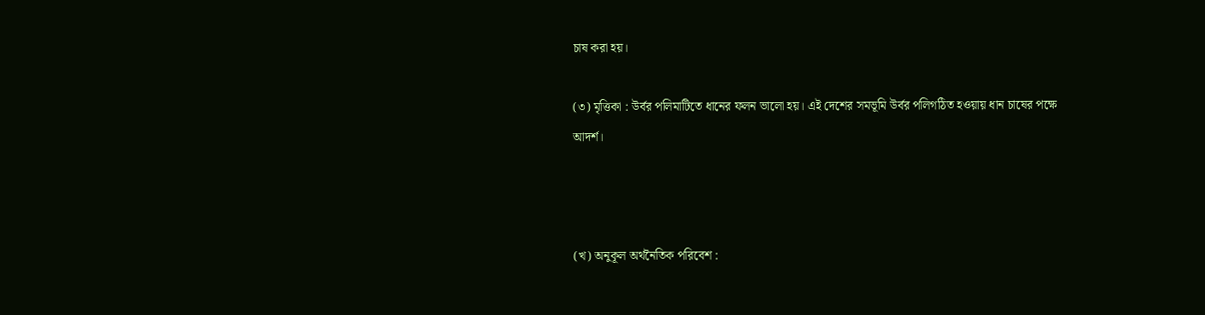চাষ করা হয়।

(৩) মৃত্তিকা : উর্বর পলিমাটিতে ধানের ফলন ভালো হয়। এই দেশের সমভূমি উর্বর পলিগঠিত হওয়ায় ধান চাষের পক্ষে আদর্শ।



(খ) অনুকূল অর্থনৈতিক পরিবেশ :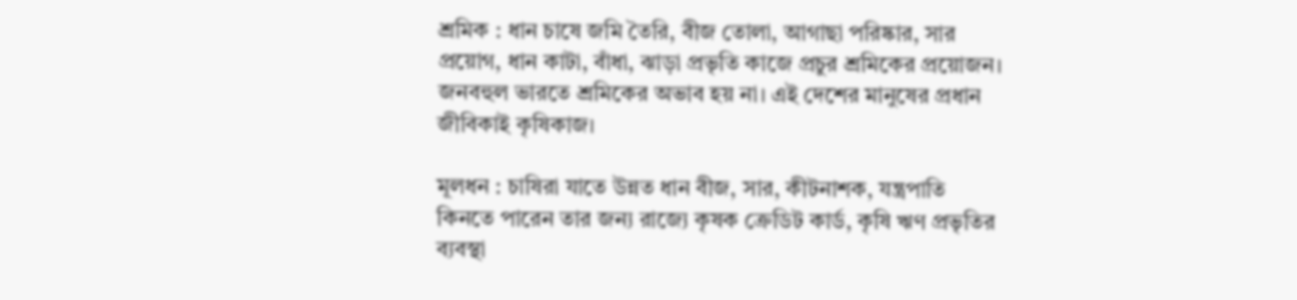শ্রমিক : ধান চাষে জমি তৈরি, বীজ তোলা, আগাছা পরিষ্কার, সার প্রয়োগ, ধান কাটা, বাঁধা, ঝাড়া প্রভৃতি কাজে প্রচুর শ্রমিকের প্রয়োজন। জনবহুল ভারতে শ্রমিকের অভাব হয় না। এই দেশের মানুষের প্রধান জীবিকাই কৃষিকাজ।

মূলধন : চাষিরা যাতে উন্নত ধান বীজ, সার, কীটনাশক, যন্ত্রপাতি কিনতে পারেন তার জন্য রাজ্যে কৃষক ক্রেডিট কার্ড, কৃষি ঋণ প্রভৃতির ব্যবস্থা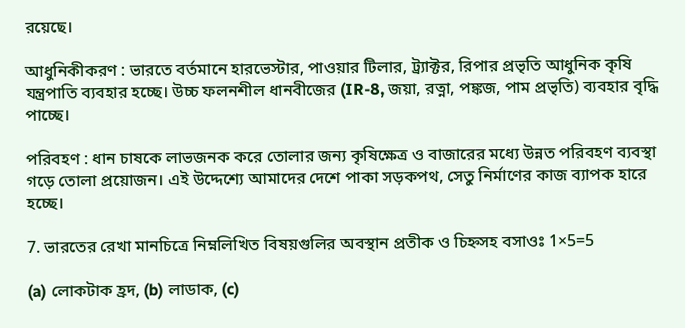রয়েছে।

আধুনিকীকরণ : ভারতে বর্তমানে হারভেস্টার, পাওয়ার টিলার, ট্র্যাক্টর, রিপার প্রভৃতি আধুনিক কৃষি যন্ত্রপাতি ব্যবহার হচ্ছে। উচ্চ ফলনশীল ধানবীজের (IR-8, জয়া, রত্না, পঙ্কজ, পাম প্রভৃতি) ব্যবহার বৃদ্ধি পাচ্ছে।

পরিবহণ : ধান চাষকে লাভজনক করে তোলার জন্য কৃষিক্ষেত্র ও বাজারের মধ্যে উন্নত পরিবহণ ব্যবস্থা গড়ে তোলা প্রয়োজন। এই উদ্দেশ্যে আমাদের দেশে পাকা সড়কপথ, সেতু নির্মাণের কাজ ব্যাপক হারে হচ্ছে।

7. ভারতের রেখা মানচিত্রে নিম্নলিখিত বিষয়গুলির অবস্থান প্রতীক ও চিহ্নসহ বসাওঃ 1×5=5

(a) লোকটাক হ্রদ, (b) লাডাক, (c)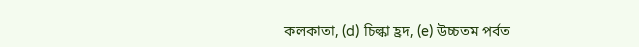কলকাতা, (d) চিল্কা হ্রদ, (e) উচ্চতম পর্বত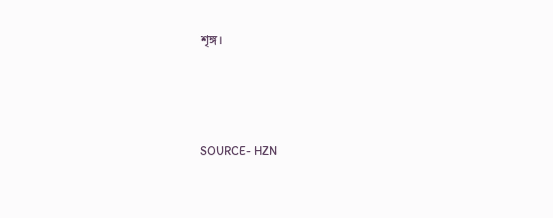শৃঙ্গ।





SOURCE- HZN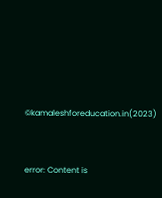©kamaleshforeducation.in(2023)



error: Content is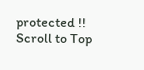protected !!
Scroll to Top